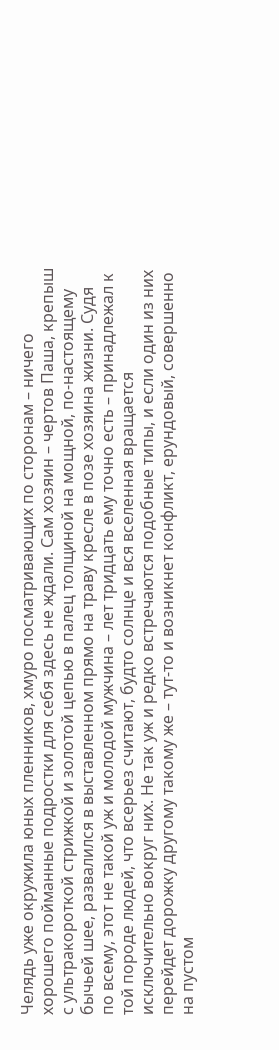Челядь уже окружила юных пленников, хмуро посматривающих по сторонам – ничего хорошего пойманные подростки для себя здесь не ждали. Сам хозяин – чертов Паша, крепыш с ультракороткой стрижкой и золотой цепью в палец толщиной на мощной, по-настоящему бычьей шее, развалился в выставленном прямо на траву кресле в позе хозяина жизни. Судя по всему, этот не такой уж и молодой мужчина – лет тридцать ему точно есть – принадлежал к той породе людей, что всерьез считают, будто солнце и вся вселенная вращается исключительно вокруг них. Не так уж и редко встречаются подобные типы, и если один из них перейдет дорожку другому такому же – тут-то и возникнет конфликт, ерундовый, совершенно на пустом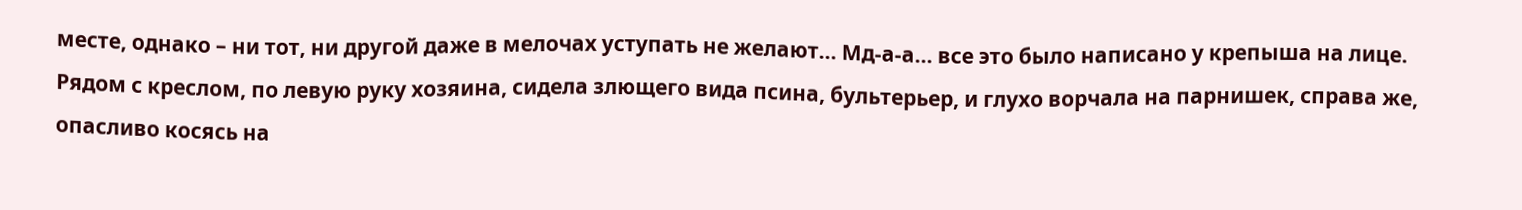месте, однако – ни тот, ни другой даже в мелочах уступать не желают… Мд-а-а… все это было написано у крепыша на лице.
Рядом с креслом, по левую руку хозяина, сидела злющего вида псина, бультерьер, и глухо ворчала на парнишек, справа же, опасливо косясь на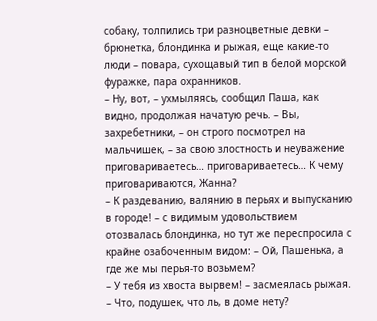собаку, толпились три разноцветные девки – брюнетка, блондинка и рыжая, еще какие-то люди – повара, сухощавый тип в белой морской фуражке, пара охранников.
– Ну, вот, – ухмыляясь, сообщил Паша, как видно, продолжая начатую речь. – Вы, захребетники, – он строго посмотрел на мальчишек, – за свою злостность и неуважение приговариваетесь… приговариваетесь… К чему приговариваются, Жанна?
– К раздеванию, валянию в перьях и выпусканию в городе! – с видимым удовольствием отозвалась блондинка, но тут же переспросила с крайне озабоченным видом: – Ой, Пашенька, а где же мы перья-то возьмем?
– У тебя из хвоста вырвем! – засмеялась рыжая. – Что, подушек, что ль, в доме нету?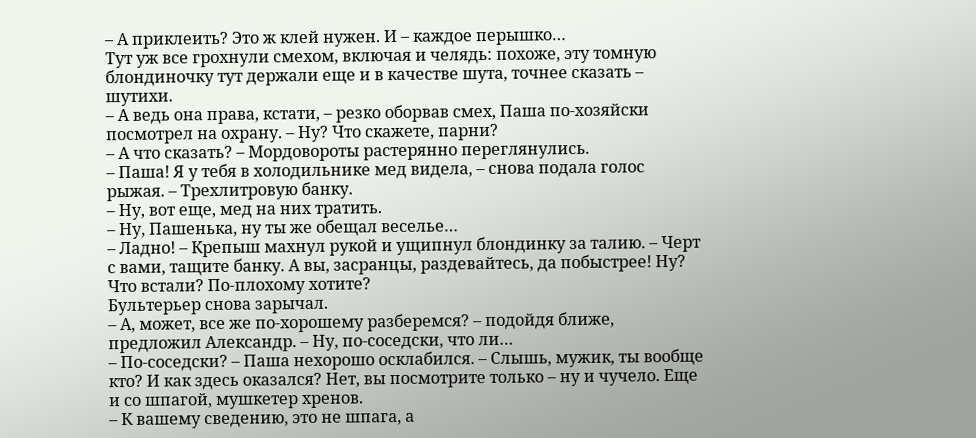– А приклеить? Это ж клей нужен. И – каждое перышко…
Тут уж все грохнули смехом, включая и челядь: похоже, эту томную блондиночку тут держали еще и в качестве шута, точнее сказать – шутихи.
– А ведь она права, кстати, – резко оборвав смех, Паша по-хозяйски посмотрел на охрану. – Ну? Что скажете, парни?
– А что сказать? – Мордовороты растерянно переглянулись.
– Паша! Я у тебя в холодильнике мед видела, – снова подала голос рыжая. – Трехлитровую банку.
– Ну, вот еще, мед на них тратить.
– Ну, Пашенька, ну ты же обещал веселье…
– Ладно! – Крепыш махнул рукой и ущипнул блондинку за талию. – Черт с вами, тащите банку. А вы, засранцы, раздевайтесь, да побыстрее! Ну? Что встали? По-плохому хотите?
Бультерьер снова зарычал.
– А, может, все же по-хорошему разберемся? – подойдя ближе, предложил Александр. – Ну, по-соседски, что ли…
– По-соседски? – Паша нехорошо осклабился. – Слышь, мужик, ты вообще кто? И как здесь оказался? Нет, вы посмотрите только – ну и чучело. Еще и со шпагой, мушкетер хренов.
– К вашему сведению, это не шпага, а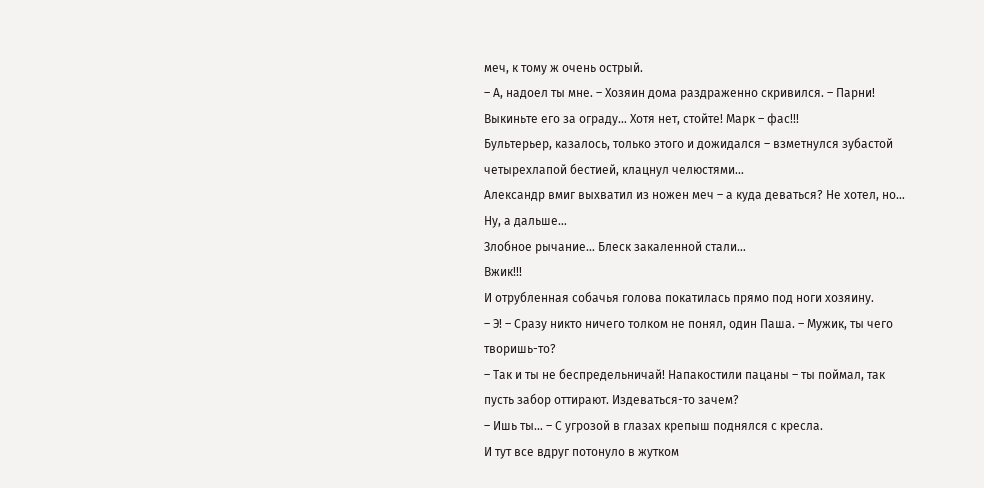меч, к тому ж очень острый.
– А, надоел ты мне. – Хозяин дома раздраженно скривился. – Парни! Выкиньте его за ограду… Хотя нет, стойте! Марк – фас!!!
Бультерьер, казалось, только этого и дожидался – взметнулся зубастой четырехлапой бестией, клацнул челюстями…
Александр вмиг выхватил из ножен меч – а куда деваться? Не хотел, но… Ну, а дальше…
Злобное рычание… Блеск закаленной стали…
Вжик!!!
И отрубленная собачья голова покатилась прямо под ноги хозяину.
– Э! – Сразу никто ничего толком не понял, один Паша. – Мужик, ты чего творишь-то?
– Так и ты не беспредельничай! Напакостили пацаны – ты поймал, так пусть забор оттирают. Издеваться-то зачем?
– Ишь ты… – С угрозой в глазах крепыш поднялся с кресла.
И тут все вдруг потонуло в жутком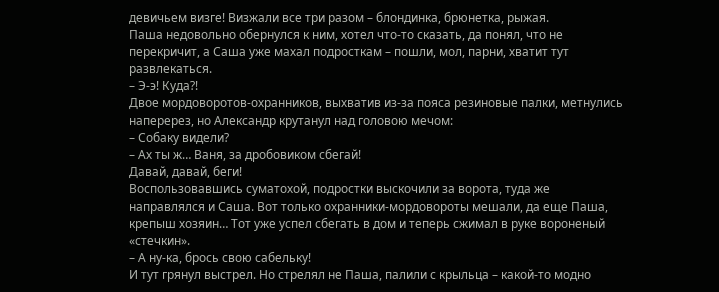девичьем визге! Визжали все три разом – блондинка, брюнетка, рыжая.
Паша недовольно обернулся к ним, хотел что-то сказать, да понял, что не перекричит, а Саша уже махал подросткам – пошли, мол, парни, хватит тут развлекаться.
– Э-э! Куда?!
Двое мордоворотов-охранников, выхватив из-за пояса резиновые палки, метнулись наперерез, но Александр крутанул над головою мечом:
– Собаку видели?
– Ах ты ж… Ваня, за дробовиком сбегай!
Давай, давай, беги!
Воспользовавшись суматохой, подростки выскочили за ворота, туда же направлялся и Саша. Вот только охранники-мордовороты мешали, да еще Паша, крепыш хозяин… Тот уже успел сбегать в дом и теперь сжимал в руке вороненый «стечкин».
– А ну-ка, брось свою сабельку!
И тут грянул выстрел. Но стрелял не Паша, палили с крыльца – какой-то модно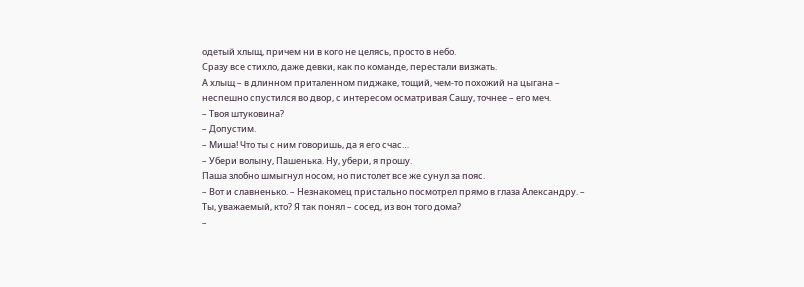одетый хлыщ, причем ни в кого не целясь, просто в небо.
Сразу все стихло, даже девки, как по команде, перестали визжать.
А хлыщ – в длинном приталенном пиджаке, тощий, чем-то похожий на цыгана – неспешно спустился во двор, с интересом осматривая Сашу, точнее – его меч.
– Твоя штуковина?
– Допустим.
– Миша! Что ты с ним говоришь, да я его счас…
– Убери волыну, Пашенька. Ну, убери, я прошу.
Паша злобно шмыгнул носом, но пистолет все же сунул за пояс.
– Вот и славненько. – Незнакомец пристально посмотрел прямо в глаза Александру. – Ты, уважаемый, кто? Я так понял – сосед, из вон того дома?
–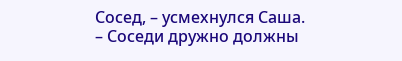Сосед, – усмехнулся Саша.
– Соседи дружно должны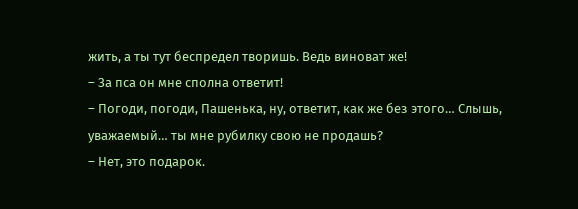жить, а ты тут беспредел творишь. Ведь виноват же!
– За пса он мне сполна ответит!
– Погоди, погоди, Пашенька, ну, ответит, как же без этого… Слышь, уважаемый… ты мне рубилку свою не продашь?
– Нет, это подарок.